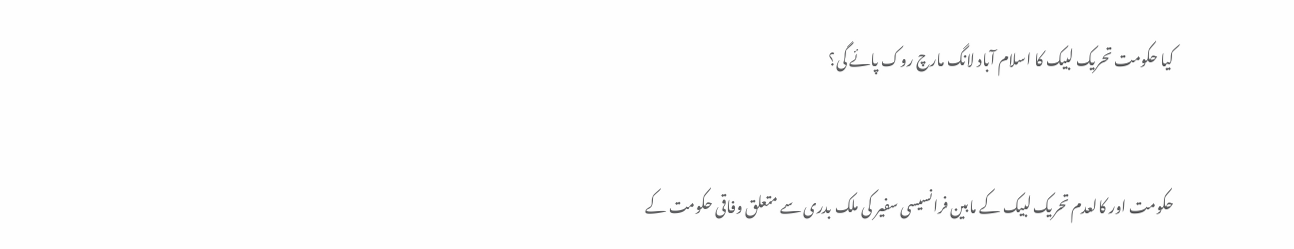کیا حکومت تحریک لبیک کا اسلام آباد لانگ مارچ روک پائے گی؟


حکومت اور کالعدم تحریک لبیک کے مابین فرانسیسی سفیر کی ملک بدری سے متعلق وفاقی حکومت کے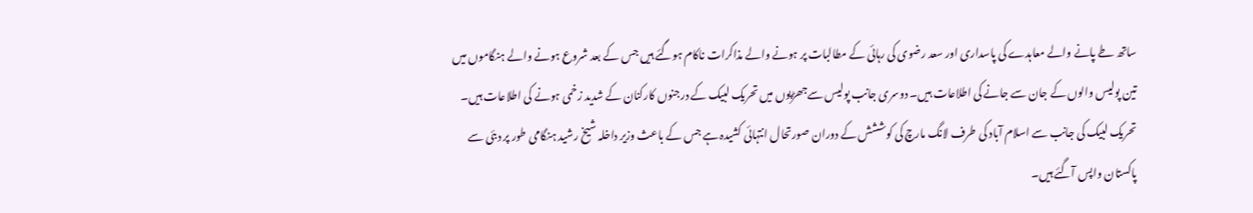ساتھ طے پانے والے معاہدے کی پاسداری اور سعد رضوی کی رہائی کے مطالبات پر ہونے والے مذاکرات ناکام ہوگئے ہیں جس کے بعد شروع ہونے والے ہنگاموں میں تین پولیس والوں کے جان سے جانے کی اطلاعات ہیں۔ دوسری جانب پولیس سےجھڑپوں میں تحریک لبیک کے درجنوں کارکنان کے شدید زخمی ہونے کی اطلاعات ہیں۔ تحریک لبیک کی جانب سے اسلام آباد کی طرف لانگ مارچ کی کوششش کے دوران صورتحال انتہائی کشیدہ ہے جس کے باعث وزیر داخلہ شیخ رشید ہنگامی طور پر دبئی سے پاکستان واپس آگئے ہیں۔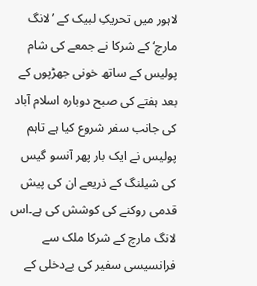لاہور میں تحریکِ لبیک کے ’لانگ مارچ‘ کے شرکا نے جمعے کی شام پولیس کے ساتھ خونی جھڑپوں کے بعد ہفتے کی صبح دوبارہ اسلام آباد کی جانب سفر شروع کیا ہے تاہم پولیس نے ایک بار پھر آنسو گیس کی شیلنگ کے ذریعے ان کی پیش قدمی روکنے کی کوشش کی ہے۔اس لانگ مارچ کے شرکا ملک سے فرانسیسی سفیر کی بےدخلی کے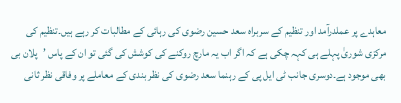معاہدے پر عملدرآمد اور تنظیم کے سربراہ سعد حسین رضوی کی رہائی کے مطالبات کر رہے ہیں۔تنظیم کی مرکزی شوریٰ پہلے ہی کہہ چکی ہے کہ اگر اب یہ مارچ روکنے کی کوشش کی گئی تو ان کے پاس ’پلان بی بھی موجود ہے۔دوسری جانب ٹی ایل پی کے رہنما سعد رضوی کی نظر بندی کے معاملے پر وفاقی نظر ثانی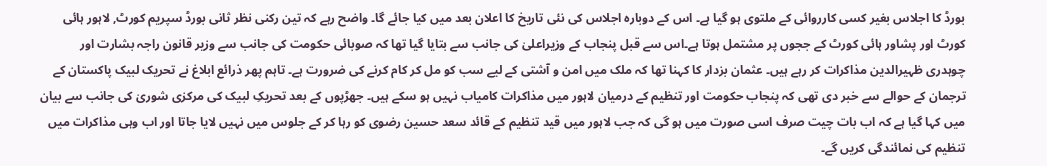بورڈ کا اجلاس بغیر کسی کارروائی کے ملتوی ہو گیا ہے۔ اس کے دوبارہ اجلاس کی نئی تاریخ کا اعلان بعد میں کیا جائے گا۔ واضح رہے کہ تین رکنی نظر ثانی بورڈ سپریم کورٹ, لاہور ہائی کورٹ اور پشاور ہائی کورٹ کے ججوں پر مشتمل ہوتا ہے۔اس سے قبل پنجاب کے وزیراعلیٰ کی جانب سے بتایا گیا تھا کہ صوبائی حکومت کی جانب سے وزیر قانون راجہ بشارت اور چوہدری ظہیرالدین مذاکرات کر رہے ہیں۔ عثمان بزدار کا کہنا تھا کہ ملک میں امن و آشتی کے لیے سب کو مل کر کام کرنے کی ضرورت ہے۔ تاہم پھر ذرائع ابلاغ نے تحریک لبیک پاکستان کے ترجمان کے حوالے سے خبر دی تھی کہ پنجاب حکومت اور تنظیم کے درمیان لاہور میں مذاکرات کامیاب نہیں ہو سکے ہیں۔ جھڑپوں کے بعد تحریکِ لبیک کی مرکزی شوریٰ کی جانب سے بیان میں کہا گیا ہے کہ اب بات چیت صرف اسی صورت میں ہو گی کہ جب لاہور میں قید تنظیم کے قائد سعد حسین رضوی کو رہا کر کے جلوس میں نہیں لایا جاتا اور اب وہی مذاکرات میں تنظیم کی نمائندگی کریں گے۔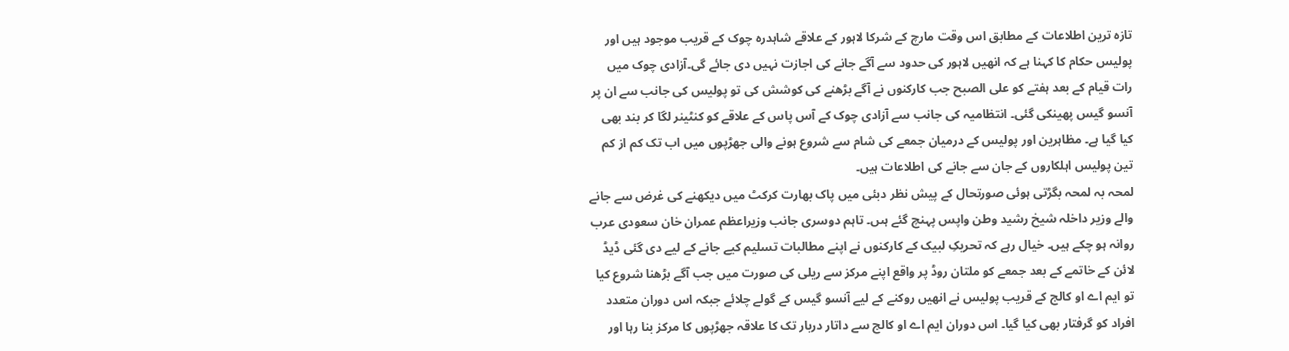تازہ ترین اطلاعات کے مطابق اس وقت مارچ کے شرکا لاہور کے علاقے شاہدرہ چوک کے قریب موجود ہیں اور پولیس حکام کا کہنا ہے کہ انھیں لاہور کی حدود سے آگے جانے کی اجازت نہیں دی جائے گی۔آزادی چوک میں رات قیام کے بعد ہفتے کو علی الصبح جب کارکنوں نے آگے بڑھنے کی کوشش کی تو پولیس کی جانب سے ان پر آنسو گیس پھینکی گئی۔ انتظامیہ کی جانب سے آزادی چوک کے آس پاس کے علاقے کو کنٹینر لگا کر بند بھی کیا گیا ہے۔ مظاہرین اور پولیس کے درمیان جمعے کی شام سے شروع ہونے والی جھڑپوں میں اب تک کم از کم تین پولیس اہلکاروں کے جان سے جانے کی اطلاعات ہیں۔
لمحہ بہ لمحہ بگڑتی ہوئی صورتحال کے پیش نظر دبئی میں پاک بھارت کرکٹ میں دیکھنے کی غرض سے جانے والے وزیر داخلہ شیخ رشید وطن واپس پہنچ گئے ہںں۔ تاہم دوسری جانب وزیراعظم عمران خان سعودی عرب روانہ ہو چکے ہیں۔ خیال رہے کہ تحریکِ لبیک کے کارکنوں نے اپنے مطالبات تسلیم کیے جانے کے لیے دی گئی ڈیڈ لائن کے خاتمے کے بعد جمعے کو ملتان روڈ پر واقع اپنے مرکز سے ریلی کی صورت میں جب آگے بڑھنا شروع کیا تو ایم اے او کالج کے قریب پولیس نے انھیں روکنے کے لیے آنسو گیس کے گولے چلائے جبکہ اس دوران متعدد افراد کو گرفتار بھی کیا گیا۔ اس دوران ایم اے او کالج سے داتار دربار تک کا علاقہ جھڑپوں کا مرکز بنا رہا اور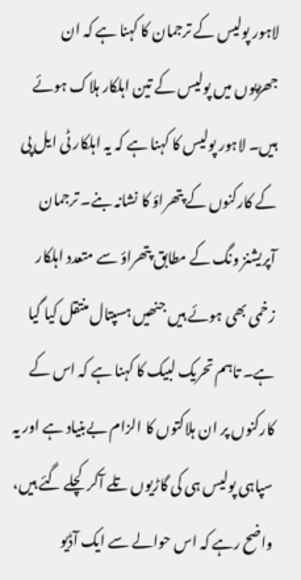لاہور پولیس کے ترجمان کا کہنا ہے کہ ان جھڑپوں میں پولیس کے تین اہلکار ہلاک ہوئے ہیں۔ لاہور پولیس کا کہنا ہے کہ یہ اہلکار ٹی ایل پی کے کارکنوں کے پتھراؤ کا نشانہ بنے۔ ترجمان آپریشنز ونگ کے مطابق پتھراؤ سے متعدد اہلکار زخمی بھی ہوئے ہیں جنھیں ہسپتال منتقل کیا گیا ہے۔ تاہم تحریک لبیک کا کہنا ہے کہ اس کے کارکنوں پر ان ہلاکتوں کا الزام بےبنیاد ہے اور یہ سپاہی پولیس ہی کی گاڑیوں تلے آکر کچلے گئے ہیں، واضح رہے کہ اس حوالے سے ایک آڈیو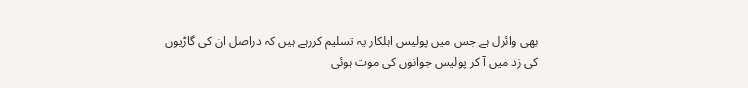بھی وائرل ہے جس میں پولیس اہلکار یہ تسلیم کررہے ہیں کہ دراصل ان کی گاڑیوں کی زد میں آ کر پولیس جوانوں کی موت ہوئی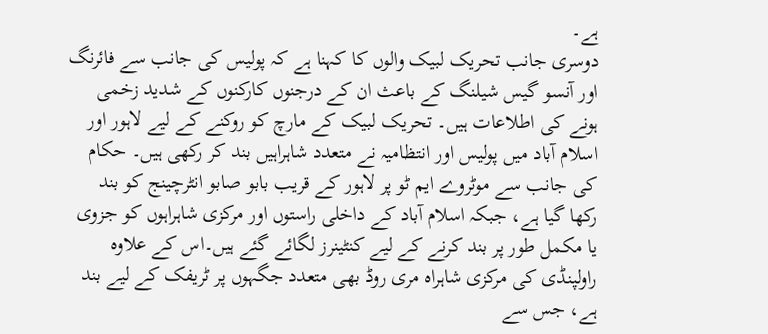ہے۔
دوسری جانب تحریک لبیک والوں کا کہنا ہے کہ پولیس کی جانب سے فائرنگ اور آنسو گیس شیلنگ کے باعث ان کے درجنوں کارکنوں کے شدید زخمی ہونے کی اطلاعات ہیں۔ تحریک لبیک کے مارچ کو روکنے کے لیے لاہور اور اسلام آباد میں پولیس اور انتظامیہ نے متعدد شاہراہیں بند کر رکھی ہیں۔ حکام کی جانب سے موٹروے ایم ٹو پر لاہور کے قریب بابو صابو انٹرچینج کو بند رکھا گیا ہے، جبکہ اسلام آباد کے داخلی راستوں اور مرکزی شاہراہوں کو جزوی یا مکمل طور پر بند کرنے کے لیے کنٹینرز لگائے گئے ہیں۔اس کے علاوہ راولپنڈی کی مرکزی شاہراہ مری روڈ بھی متعدد جگہوں پر ٹریفک کے لیے بند ہے، جس سے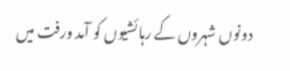دونوں شہروں کے رہائشیوں کو آمد ورفت میں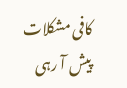کافی مشکلات پیش آ رہی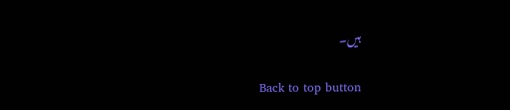ہیں۔

Back to top button